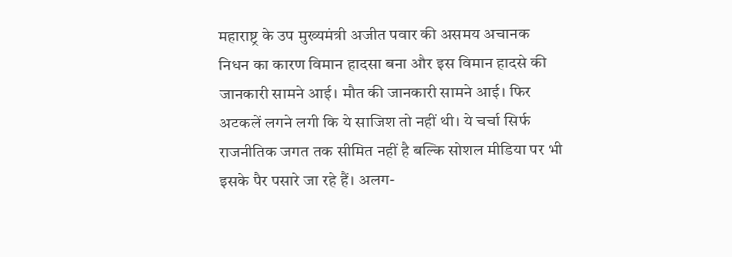महाराष्ट्र के उप मुख्यमंत्री अजीत पवार की असमय अचानक निधन का कारण विमान हादसा बना और इस विमान हादसे की जानकारी सामने आई। मौत की जानकारी सामने आई। फिर अटकलें लगने लगी कि ये साजिश तो नहीं थी। ये चर्चा सिर्फ राजनीतिक जगत तक सीमित नहीं है बल्कि सोशल मीडिया पर भी इसके पैर पसारे जा रहे हैं। अलग-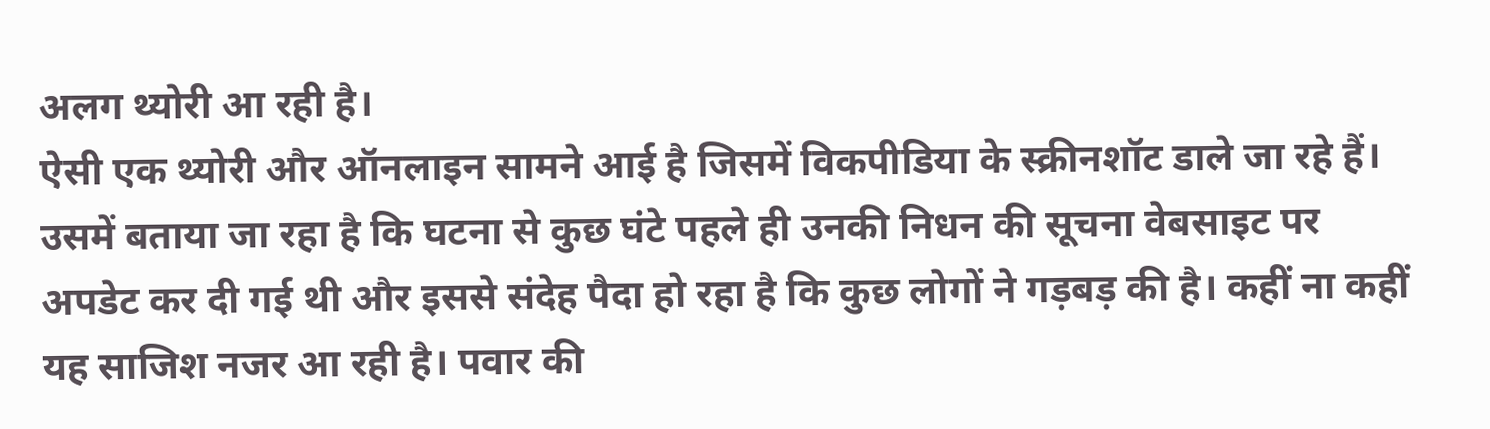अलग थ्योरी आ रही है।
ऐसी एक थ्योरी और ऑनलाइन सामने आई है जिसमें विकपीडिया के स्क्रीनशॉट डाले जा रहे हैं। उसमें बताया जा रहा है कि घटना से कुछ घंटे पहले ही उनकी निधन की सूचना वेबसाइट पर अपडेट कर दी गई थी और इससे संदेह पैदा हो रहा है कि कुछ लोगों ने गड़बड़ की है। कहीं ना कहीं यह साजिश नजर आ रही है। पवार की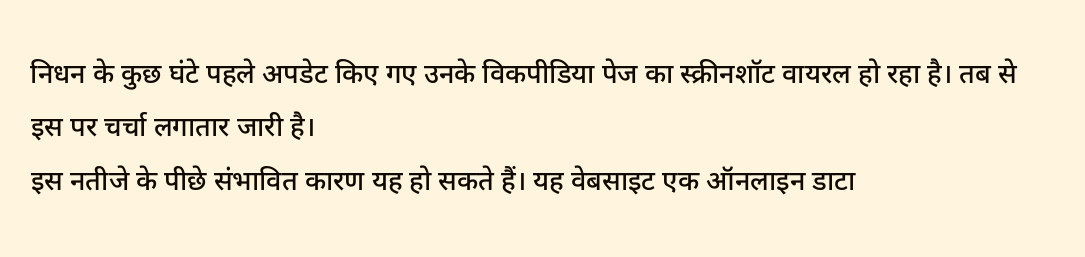निधन के कुछ घंटे पहले अपडेट किए गए उनके विकपीडिया पेज का स्क्रीनशॉट वायरल हो रहा है। तब से इस पर चर्चा लगातार जारी है।
इस नतीजे के पीछे संभावित कारण यह हो सकते हैं। यह वेबसाइट एक ऑनलाइन डाटा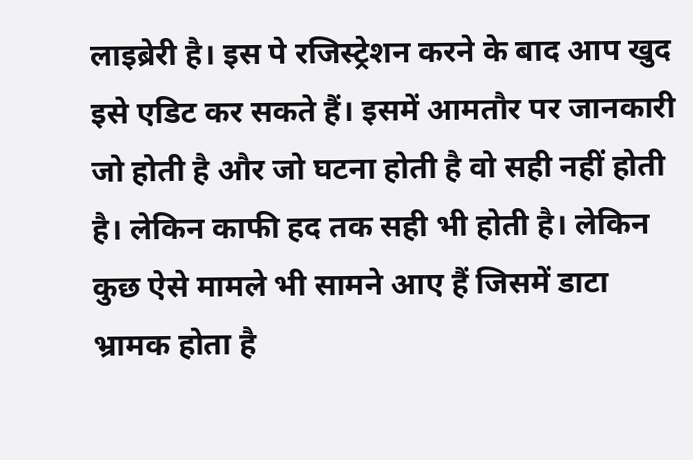लाइब्रेरी है। इस पे रजिस्ट्रेशन करने के बाद आप खुद इसे एडिट कर सकते हैं। इसमें आमतौर पर जानकारी जो होती है और जो घटना होती है वो सही नहीं होती है। लेकिन काफी हद तक सही भी होती है। लेकिन कुछ ऐसे मामले भी सामने आए हैं जिसमें डाटा भ्रामक होता है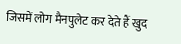जिसमें लोग मैनपुलेट कर देते हैं खुद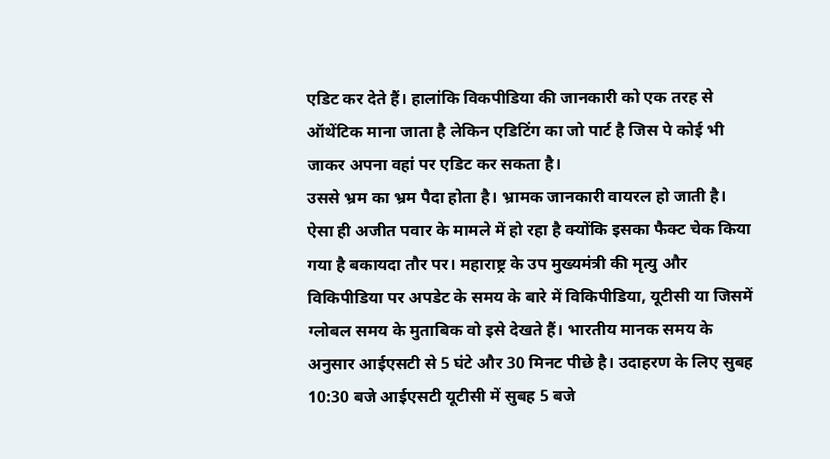एडिट कर देते हैं। हालांकि विकपीडिया की जानकारी को एक तरह से ऑथेंटिक माना जाता है लेकिन एडिटिंग का जो पार्ट है जिस पे कोई भी जाकर अपना वहां पर एडिट कर सकता है।
उससे भ्रम का भ्रम पैदा होता है। भ्रामक जानकारी वायरल हो जाती है। ऐसा ही अजीत पवार के मामले में हो रहा है क्योंकि इसका फैक्ट चेक किया गया है बकायदा तौर पर। महाराष्ट्र के उप मुख्यमंत्री की मृत्यु और विकिपीडिया पर अपडेट के समय के बारे में विकिपीडिया, यूटीसी या जिसमें ग्लोबल समय के मुताबिक वो इसे देखते हैं। भारतीय मानक समय के अनुसार आईएसटी से 5 घंटे और 30 मिनट पीछे है। उदाहरण के लिए सुबह 10:30 बजे आईएसटी यूटीसी में सुबह 5 बजे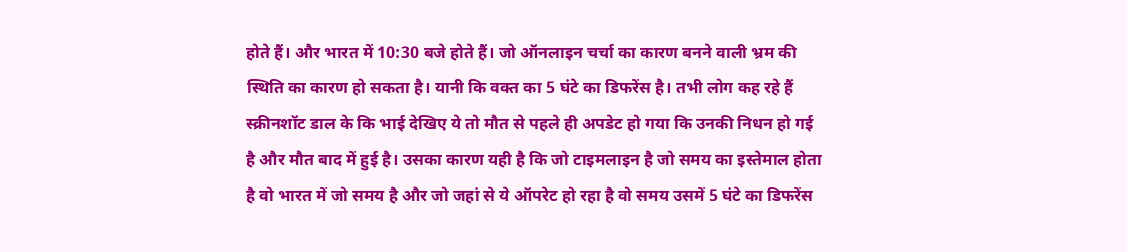होते हैं। और भारत में 10:30 बजे होते हैं। जो ऑनलाइन चर्चा का कारण बनने वाली भ्रम की स्थिति का कारण हो सकता है। यानी कि वक्त का 5 घंटे का डिफरेंस है। तभी लोग कह रहे हैं स्क्रीनशॉट डाल के कि भाई देखिए ये तो मौत से पहले ही अपडेट हो गया कि उनकी निधन हो गई है और मौत बाद में हुई है। उसका कारण यही है कि जो टाइमलाइन है जो समय का इस्तेमाल होता है वो भारत में जो समय है और जो जहां से ये ऑपरेट हो रहा है वो समय उसमें 5 घंटे का डिफरेंस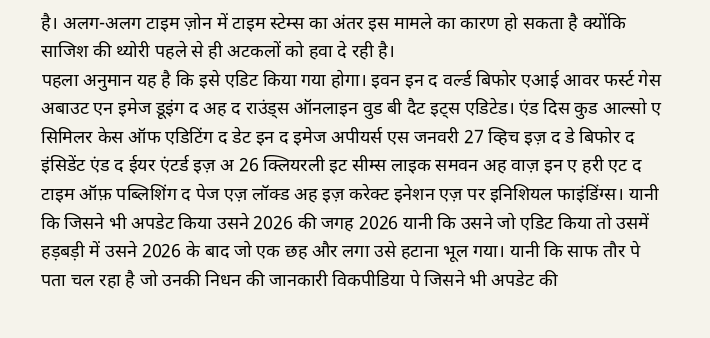है। अलग-अलग टाइम ज़ोन में टाइम स्टेम्स का अंतर इस मामले का कारण हो सकता है क्योंकि साजिश की थ्योरी पहले से ही अटकलों को हवा दे रही है।
पहला अनुमान यह है कि इसे एडिट किया गया होगा। इवन इन द वर्ल्ड बिफोर एआई आवर फर्स्ट गेस अबाउट एन इमेज डूइंग द अह द राउंड्स ऑनलाइन वुड बी दैट इट्स एडिटेड। एंड दिस कुड आल्सो ए सिमिलर केस ऑफ एडिटिंग द डेट इन द इमेज अपीयर्स एस जनवरी 27 व्हिच इज़ द डे बिफोर द इंसिडेंट एंड द ईयर एंटर्ड इज़ अ 26 क्लियरली इट सीम्स लाइक समवन अह वाज़ इन ए हरी एट द टाइम ऑफ़ पब्लिशिंग द पेज एज़ लॉक्ड अह इज़ करेक्ट इनेशन एज़ पर इनिशियल फाइंडिंग्स। यानी कि जिसने भी अपडेट किया उसने 2026 की जगह 2026 यानी कि उसने जो एडिट किया तो उसमें हड़बड़ी में उसने 2026 के बाद जो एक छह और लगा उसे हटाना भूल गया। यानी कि साफ तौर पे पता चल रहा है जो उनकी निधन की जानकारी विकपीडिया पे जिसने भी अपडेट की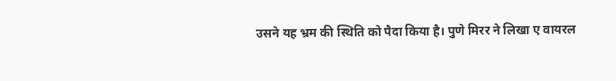उसने यह भ्रम की स्थिति को पैदा किया है। पुणे मिरर ने लिखा ए वायरल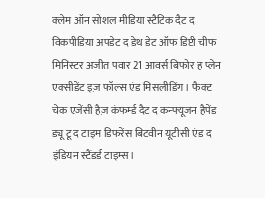क्लेम ऑन सोशल मीडिया स्टैटिक दैट द विकपीडिया अपडेट द डेथ डेट ऑफ डिप्टी चीफ मिनिस्टर अजीत पवार 21 आवर्स बिफोर ह प्लेन एक्सीडेंट इज़ फॉल्स एंड मिसलीडिंग। फैक्ट चेक एजेंसी हैज़ कंफर्म्ड दैट द कन्फ्यूजन हैपेंड ड्यू टू द टाइम डिफरेंस बिटवीन यूटीसी एंड द इंडियन स्टैंडर्ड टाइम्स।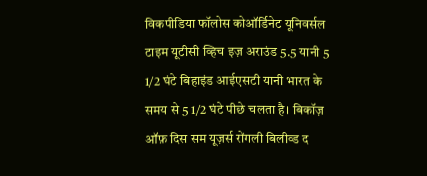विकपीडिया फॉलोस कोऑर्डिनेट यूनिवर्सल टाइम यूटीसी व्हिच इज़ अराउंड 5.5 यानी 5 1/2 घंटे बिहाइंड आईएसटी यानी भारत के समय से 5 1/2 घंटे पीछे चलता है। बिकॉज़ ऑफ़ दिस सम यूज़र्स रोंगली बिलीव्ड द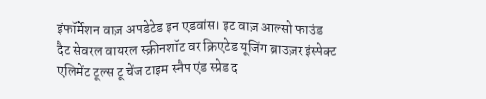इंफॉर्मेशन वाज़ अपडेटेड इन एडवांस। इट वाज़ आल्सो फाउंड दैट सेवरल वायरल स्क्रीनशॉट वर क्रिएटेड यूजिंग ब्राउज़र इंस्पेक्ट एलिमेंट टूल्स टू चेंज टाइम स्नैप एंड स्प्रेड द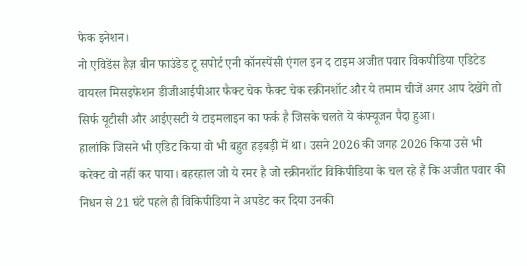फेक इनेशन।
नो एविडेंस हैज़ बीन फाउंडेड टू सपोर्ट एनी कॉनस्पेंसी एंगल इन द टाइम अजीत पवार विकपीडिया एडिटेड वायरल मिसइफेशन डीजीआईपीआर फैक्ट चेक फैक्ट चेक स्क्रीनशॉट और ये तमाम चीजें अगर आप देखेंगे तो सिर्फ यूटीसी और आईएसटी ये टाइमलाइन का फर्क है जिसके चलते ये कंफ्यूजन पैदा हुआ।
हालांकि जिसने भी एडिट किया वो भी बहुत हड़बड़ी में था। उसने 2026 की जगह 2026 किया उसे भी करेक्ट वो नहीं कर पाया। बहरहाल जो ये रमर है जो स्क्रीनशॉट विकिपीडिया के चल रहे हैं कि अजीत पवार की निधन से 21 घंटे पहले ही विकिपीडिया ने अपडेट कर दिया उनकी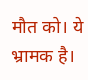मौत को। ये भ्रामक है।